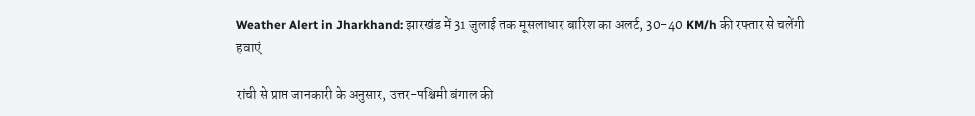Weather Alert in Jharkhand: झारखंड में 31 जुलाई तक मूसलाधार बारिश का अलर्ट, 30-40 KM/h की रफ्तार से चलेंगी हवाएं

रांची से प्राप्त जानकारी के अनुसार, उत्तर-पश्चिमी बंगाल की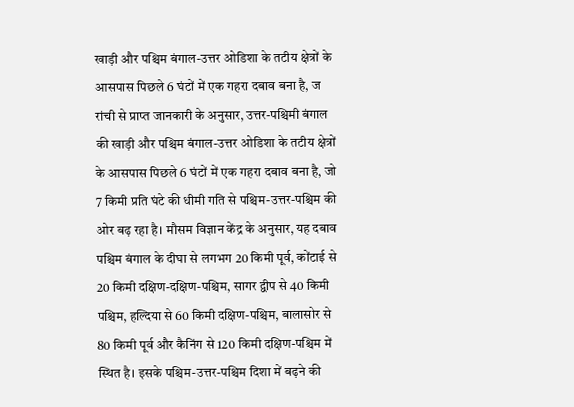खाड़ी और पश्चिम बंगाल-उत्तर ओडिशा के तटीय क्षेत्रों के आसपास पिछले 6 घंटों में एक गहरा दबाव बना है, ज
रांची से प्राप्त जानकारी के अनुसार, उत्तर-पश्चिमी बंगाल की खाड़ी और पश्चिम बंगाल-उत्तर ओडिशा के तटीय क्षेत्रों के आसपास पिछले 6 घंटों में एक गहरा दबाव बना है, जो 7 किमी प्रति घंटे की धीमी गति से पश्चिम-उत्तर-पश्चिम की ओर बढ़ रहा है। मौसम विज्ञान केंद्र के अनुसार, यह दबाव पश्चिम बंगाल के दीघा से लगभग 20 किमी पूर्व, कोंटाई से 20 किमी दक्षिण-दक्षिण-पश्चिम, सागर द्वीप से 40 किमी पश्चिम, हल्दिया से 60 किमी दक्षिण-पश्चिम, बालासोर से 80 किमी पूर्व और कैनिंग से 120 किमी दक्षिण-पश्चिम में स्थित है। इसके पश्चिम-उत्तर-पश्चिम दिशा में बढ़ने की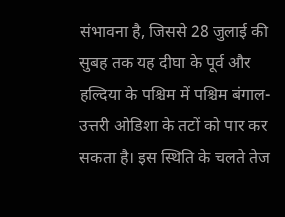संभावना है, जिससे 28 जुलाई की सुबह तक यह दीघा के पूर्व और हल्दिया के पश्चिम में पश्चिम बंगाल-उत्तरी ओडिशा के तटों को पार कर सकता है। इस स्थिति के चलते तेज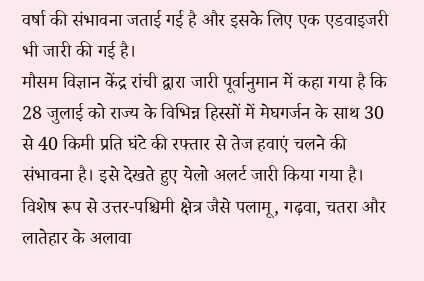वर्षा की संभावना जताई गई है और इसके लिए एक एडवाइजरी भी जारी की गई है।
मौसम विज्ञान केंद्र रांची द्वारा जारी पूर्वानुमान में कहा गया है कि 28 जुलाई को राज्य के विभिन्न हिस्सों में मेघगर्जन के साथ 30 से 40 किमी प्रति घंटे की रफ्तार से तेज हवाएं चलने की संभावना है। इसे देखते हुए येलो अलर्ट जारी किया गया है। विशेष रूप से उत्तर-पश्चिमी क्षेत्र जैसे पलामू, गढ़वा, चतरा और लातेहार के अलावा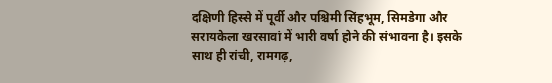दक्षिणी हिस्से में पूर्वी और पश्चिमी सिंहभूम, सिमडेगा और सरायकेला खरसावां में भारी वर्षा होने की संभावना है। इसके साथ ही रांची, रामगढ़,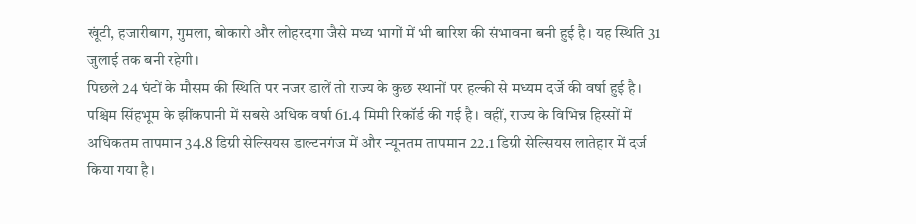खूंटी, हजारीबाग, गुमला, बोकारो और लोहरदगा जैसे मध्य भागों में भी बारिश की संभावना बनी हुई है। यह स्थिति 31 जुलाई तक बनी रहेगी।
पिछले 24 घंटों के मौसम की स्थिति पर नजर डालें तो राज्य के कुछ स्थानों पर हल्की से मध्यम दर्जे की वर्षा हुई है। पश्चिम सिंहभूम के झींकपानी में सबसे अधिक वर्षा 61.4 मिमी रिकॉर्ड की गई है। वहीं, राज्य के विभिन्न हिस्सों में अधिकतम तापमान 34.8 डिग्री सेल्सियस डाल्टनगंज में और न्यूनतम तापमान 22.1 डिग्री सेल्सियस लातेहार में दर्ज किया गया है।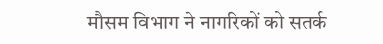मौसम विभाग ने नागरिकों को सतर्क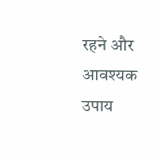रहने और आवश्यक उपाय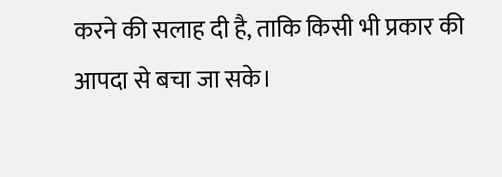करने की सलाह दी है, ताकि किसी भी प्रकार की आपदा से बचा जा सके।